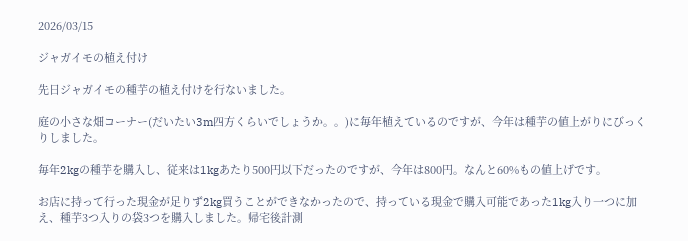2026/03/15

ジャガイモの植え付け

先日ジャガイモの種芋の植え付けを行ないました。

庭の小さな畑コーナー(だいたい3m四方くらいでしょうか。。)に毎年植えているのですが、今年は種芋の値上がりにびっくりしました。

毎年2kgの種芋を購入し、従来は1kgあたり500円以下だったのですが、今年は800円。なんと60%もの値上げです。

お店に持って行った現金が足りず2kg買うことができなかったので、持っている現金で購入可能であった1kg入り一つに加え、種芋3つ入りの袋3つを購入しました。帰宅後計測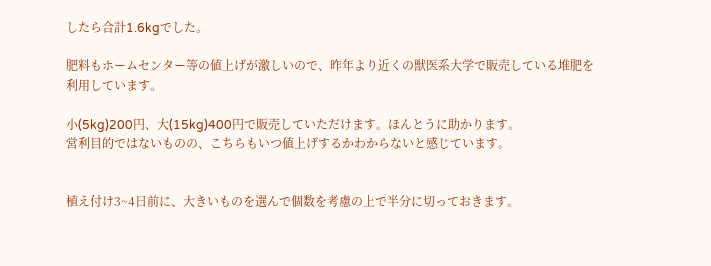したら合計1.6kgでした。

肥料もホームセンター等の値上げが激しいので、昨年より近くの獣医系大学で販売している堆肥を利用しています。

小(5kg)200円、大(15kg)400円で販売していただけます。ほんとうに助かります。
営利目的ではないものの、こちらもいつ値上げするかわからないと感じています。


植え付け3~4日前に、大きいものを選んで個数を考慮の上で半分に切っておきます。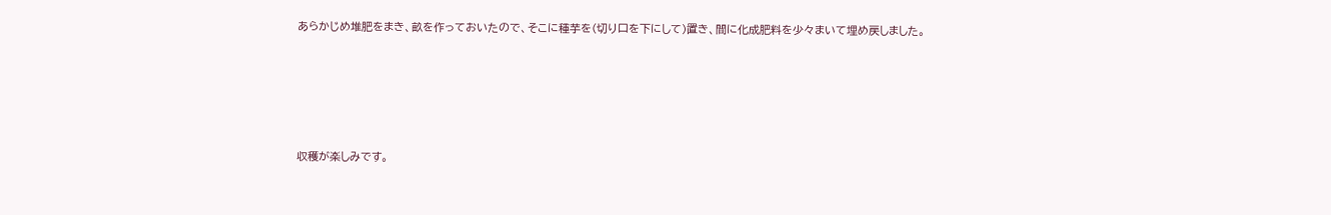あらかじめ堆肥をまき、畝を作っておいたので、そこに種芋を(切り口を下にして)置き、間に化成肥料を少々まいて埋め戻しました。





収穫が楽しみです。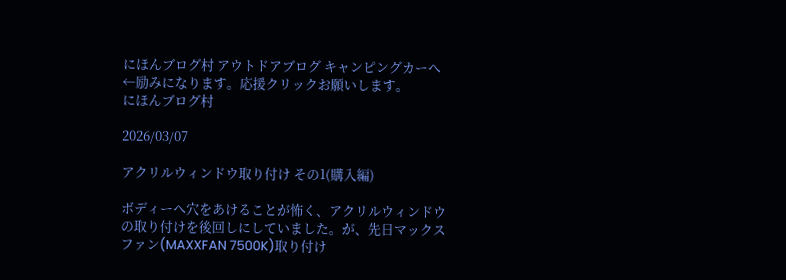にほんブログ村 アウトドアブログ キャンピングカーへ ←励みになります。応援クリックお願いします。
にほんブログ村

2026/03/07

アクリルウィンドウ取り付け その1(購入編)

ボディーへ穴をあけることが怖く、アクリルウィンドウの取り付けを後回しにしていました。が、先日マックスファン(MAXXFAN 7500K)取り付け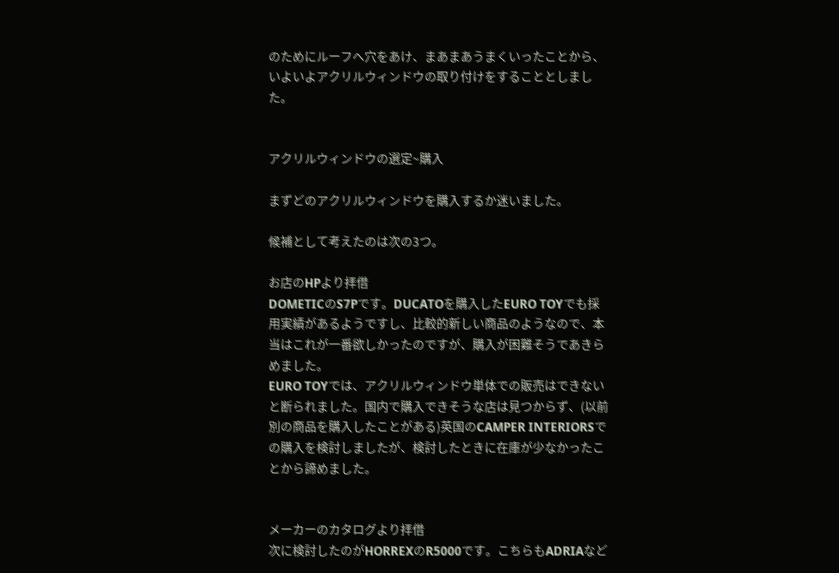のためにルーフへ穴をあけ、まあまあうまくいったことから、いよいよアクリルウィンドウの取り付けをすることとしました。


アクリルウィンドウの選定~購入

まずどのアクリルウィンドウを購入するか迷いました。

候補として考えたのは次の3つ。

お店のHPより拝借
DOMETICのS7Pです。DUCATOを購入したEURO TOYでも採用実績があるようですし、比較的新しい商品のようなので、本当はこれが一番欲しかったのですが、購入が困難そうであきらめました。
EURO TOYでは、アクリルウィンドウ単体での販売はできないと断られました。国内で購入できそうな店は見つからず、(以前別の商品を購入したことがある)英国のCAMPER INTERIORSでの購入を検討しましたが、検討したときに在庫が少なかったことから諦めました。


メーカーのカタログより拝借
次に検討したのがHORREXのR5000です。こちらもADRIAなど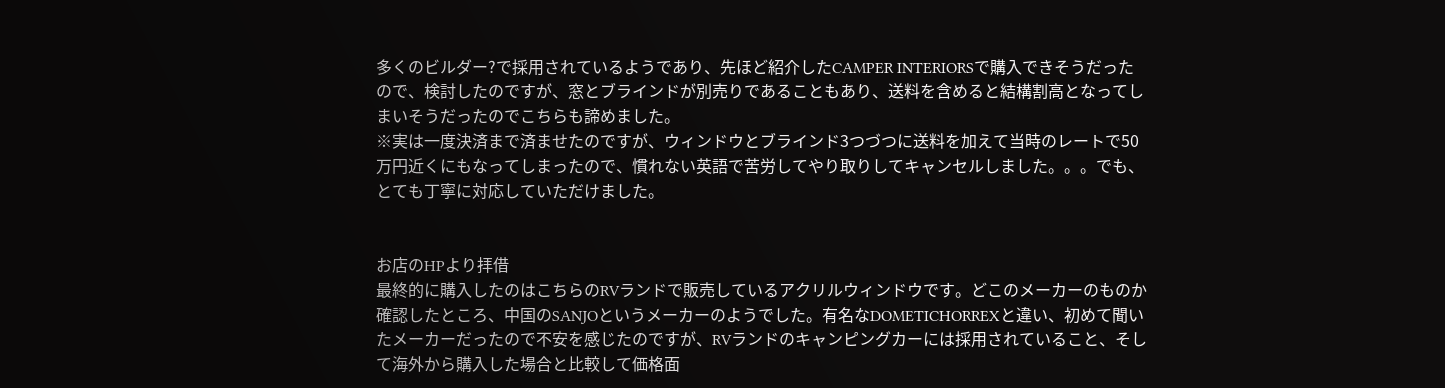多くのビルダー?で採用されているようであり、先ほど紹介したCAMPER INTERIORSで購入できそうだったので、検討したのですが、窓とブラインドが別売りであることもあり、送料を含めると結構割高となってしまいそうだったのでこちらも諦めました。
※実は一度決済まで済ませたのですが、ウィンドウとブラインド3つづつに送料を加えて当時のレートで50万円近くにもなってしまったので、慣れない英語で苦労してやり取りしてキャンセルしました。。。でも、とても丁寧に対応していただけました。


お店のHPより拝借
最終的に購入したのはこちらのRVランドで販売しているアクリルウィンドウです。どこのメーカーのものか確認したところ、中国のSANJOというメーカーのようでした。有名なDOMETICHORREXと違い、初めて聞いたメーカーだったので不安を感じたのですが、RVランドのキャンピングカーには採用されていること、そして海外から購入した場合と比較して価格面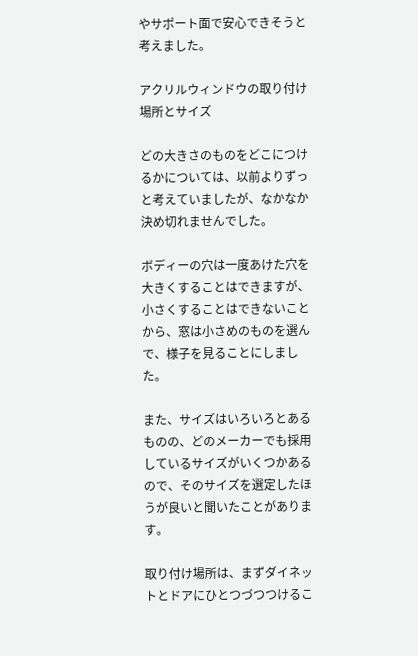やサポート面で安心できそうと考えました。

アクリルウィンドウの取り付け場所とサイズ

どの大きさのものをどこにつけるかについては、以前よりずっと考えていましたが、なかなか決め切れませんでした。

ボディーの穴は一度あけた穴を大きくすることはできますが、小さくすることはできないことから、窓は小さめのものを選んで、様子を見ることにしました。

また、サイズはいろいろとあるものの、どのメーカーでも採用しているサイズがいくつかあるので、そのサイズを選定したほうが良いと聞いたことがあります。

取り付け場所は、まずダイネットとドアにひとつづつつけるこ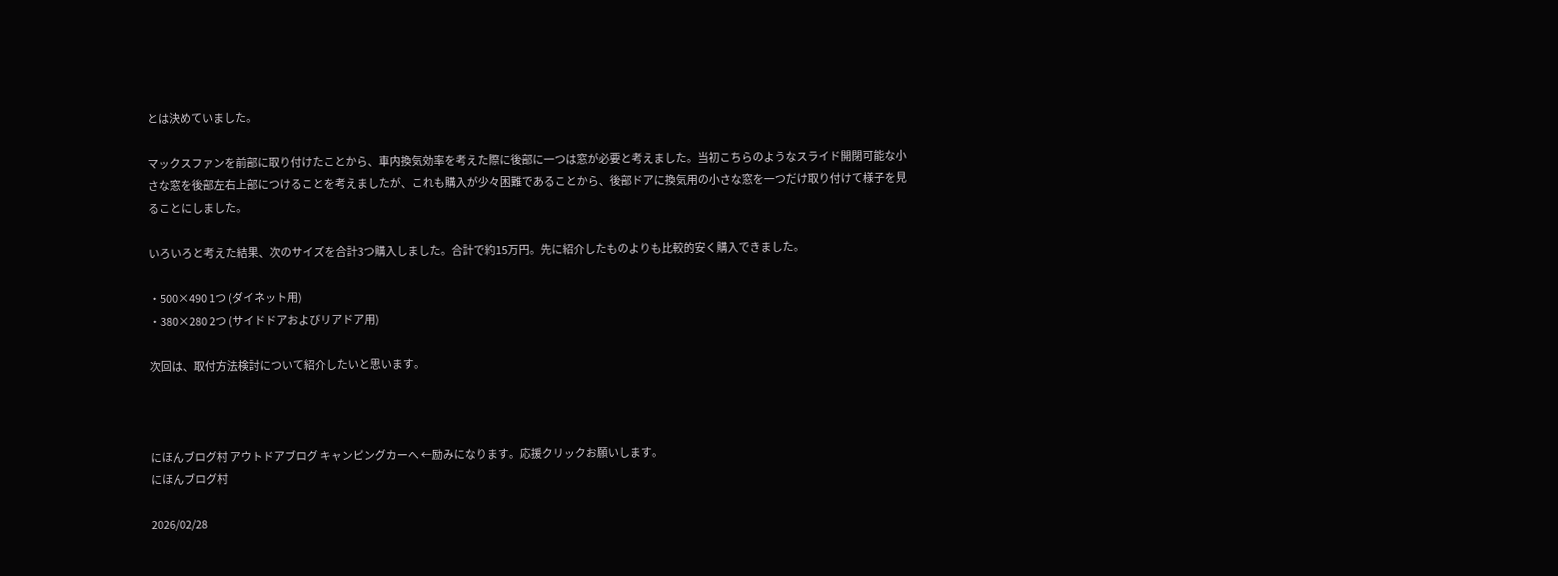とは決めていました。

マックスファンを前部に取り付けたことから、車内換気効率を考えた際に後部に一つは窓が必要と考えました。当初こちらのようなスライド開閉可能な小さな窓を後部左右上部につけることを考えましたが、これも購入が少々困難であることから、後部ドアに換気用の小さな窓を一つだけ取り付けて様子を見ることにしました。

いろいろと考えた結果、次のサイズを合計3つ購入しました。合計で約15万円。先に紹介したものよりも比較的安く購入できました。

・500×490 1つ (ダイネット用)
・380×280 2つ (サイドドアおよびリアドア用)

次回は、取付方法検討について紹介したいと思います。



にほんブログ村 アウトドアブログ キャンピングカーへ ←励みになります。応援クリックお願いします。
にほんブログ村

2026/02/28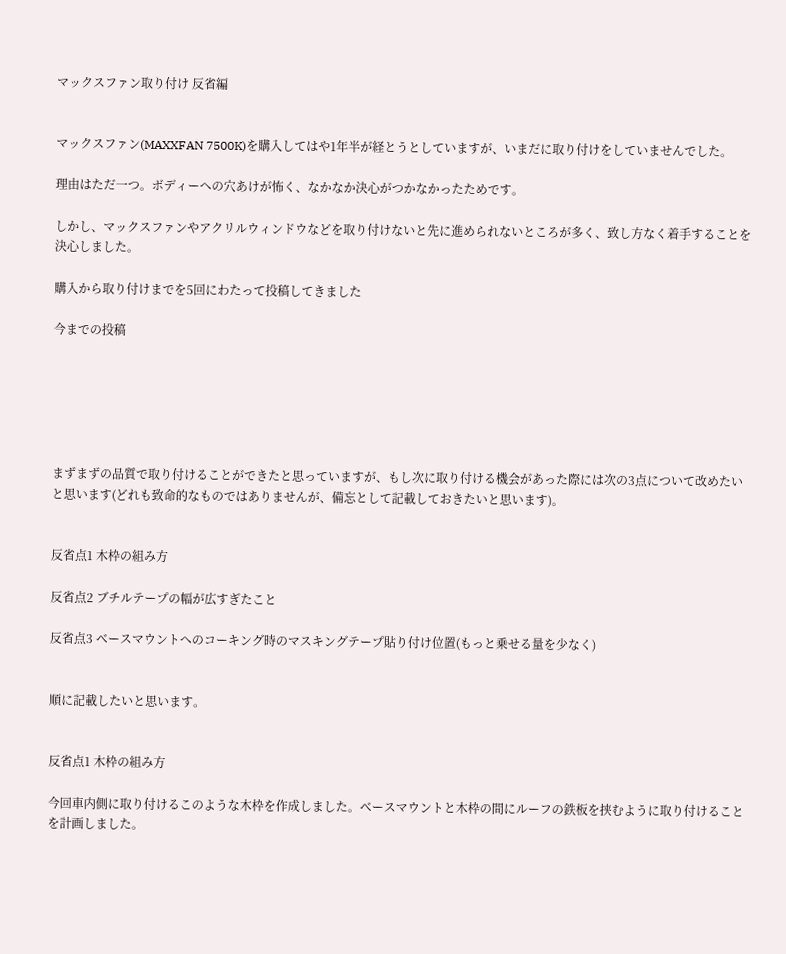マックスファン取り付け 反省編


マックスファン(MAXXFAN 7500K)を購入してはや1年半が経とうとしていますが、いまだに取り付けをしていませんでした。

理由はただ一つ。ボディーへの穴あけが怖く、なかなか決心がつかなかったためです。

しかし、マックスファンやアクリルウィンドウなどを取り付けないと先に進められないところが多く、致し方なく着手することを決心しました。

購入から取り付けまでを5回にわたって投稿してきました

今までの投稿






まずまずの品質で取り付けることができたと思っていますが、もし次に取り付ける機会があった際には次の3点について改めたいと思います(どれも致命的なものではありませんが、備忘として記載しておきたいと思います)。


反省点1 木枠の組み方

反省点2 ブチルテープの幅が広すぎたこと

反省点3 ベースマウントへのコーキング時のマスキングテープ貼り付け位置(もっと乗せる量を少なく)


順に記載したいと思います。


反省点1 木枠の組み方

今回車内側に取り付けるこのような木枠を作成しました。ベースマウントと木枠の間にルーフの鉄板を挟むように取り付けることを計画しました。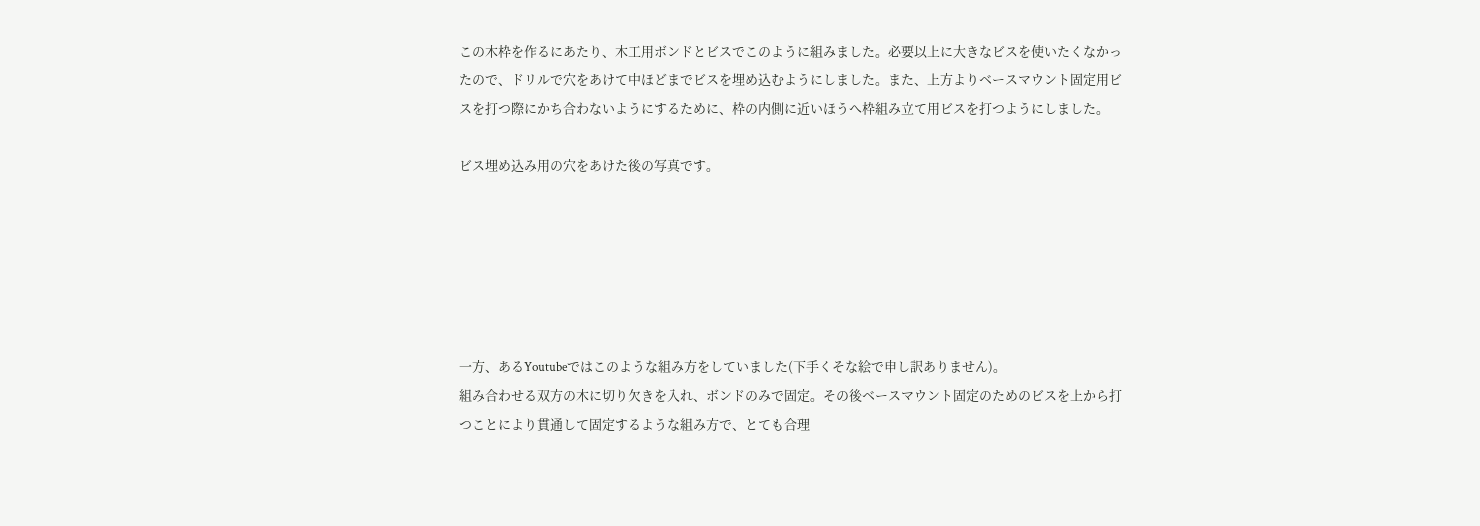この木枠を作るにあたり、木工用ボンドとビスでこのように組みました。必要以上に大きなビスを使いたくなかったので、ドリルで穴をあけて中ほどまでビスを埋め込むようにしました。また、上方よりベースマウント固定用ビスを打つ際にかち合わないようにするために、枠の内側に近いほうへ枠組み立て用ビスを打つようにしました。

ビス埋め込み用の穴をあけた後の写真です。






一方、あるYoutubeではこのような組み方をしていました(下手くそな絵で申し訳ありません)。
組み合わせる双方の木に切り欠きを入れ、ボンドのみで固定。その後ベースマウント固定のためのビスを上から打つことにより貫通して固定するような組み方で、とても合理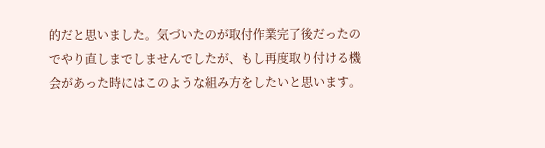的だと思いました。気づいたのが取付作業完了後だったのでやり直しまでしませんでしたが、もし再度取り付ける機会があった時にはこのような組み方をしたいと思います。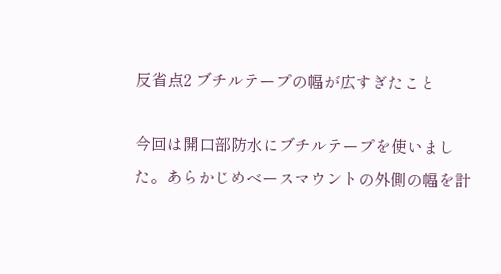反省点2 ブチルテープの幅が広すぎたこと

今回は開口部防水にブチルテープを使いました。あらかじめベースマウントの外側の幅を計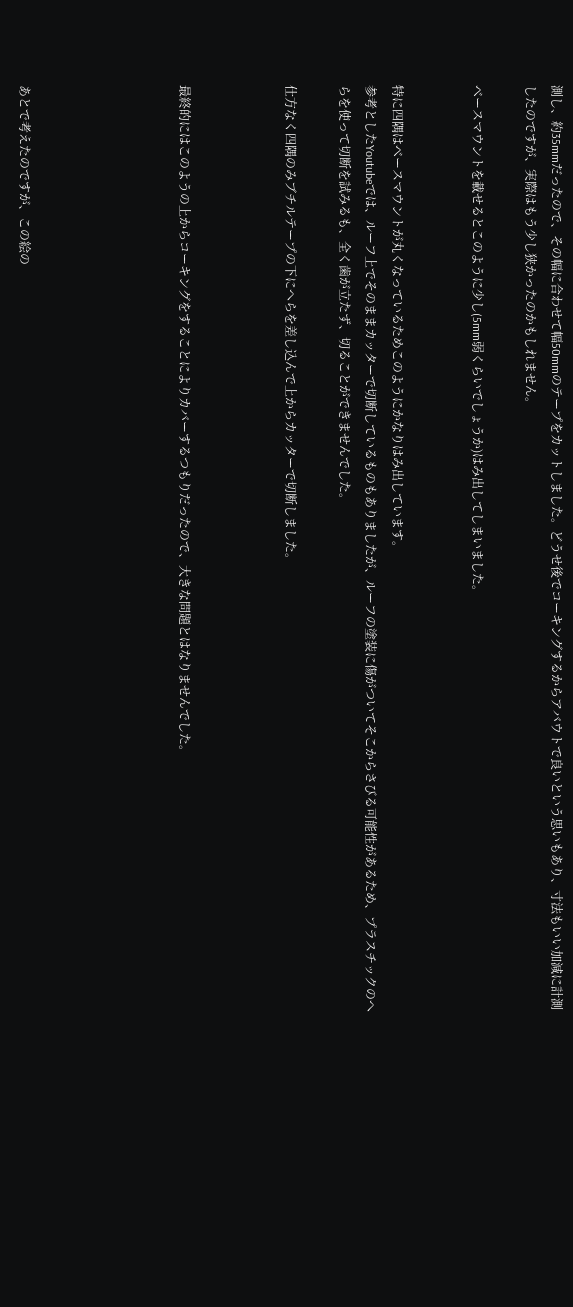測し、約35mmだったので、その幅に合わせて幅50mmのテープをカットしました。どうせ後でコーキングするからアバウトで良いという思いもあり、寸法もいい加減に計測したのですが、実際はもう少し狭かったのかもしれません。

ベースマウントを載せるとこのように少し(5mm弱くらいでしょうか)はみ出してしまいました。


特に四隅はベースマウントが丸くなっているためこのようにかなりはみ出しています。
参考としたYoutubeでは、ルーフ上でそのままカッターで切断しているものもありましたが、ルーフの塗装に傷がついてそこからさびる可能性があるため、プラスチックのへらを使って切断を試みるも、全く歯が立たず、切ることができませんでした。

仕方なく四隅のみブチルテープの下にへらを差し込んで上からカッターで切断しました。



最終的にはこのようの上からコーキングをすることによりカバーするつもりだったので、大きな問題とはなりませんでした。





あとで考えたのですが、この絵の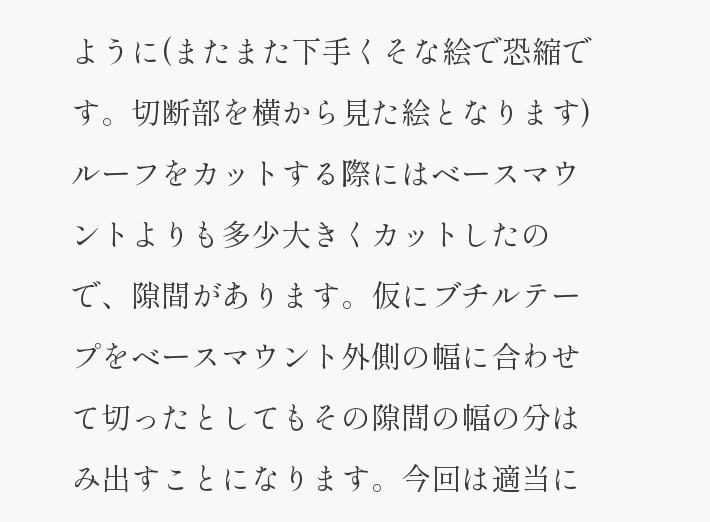ように(またまた下手くそな絵で恐縮です。切断部を横から見た絵となります)ルーフをカットする際にはベースマウントよりも多少大きくカットしたので、隙間があります。仮にブチルテープをベースマウント外側の幅に合わせて切ったとしてもその隙間の幅の分はみ出すことになります。今回は適当に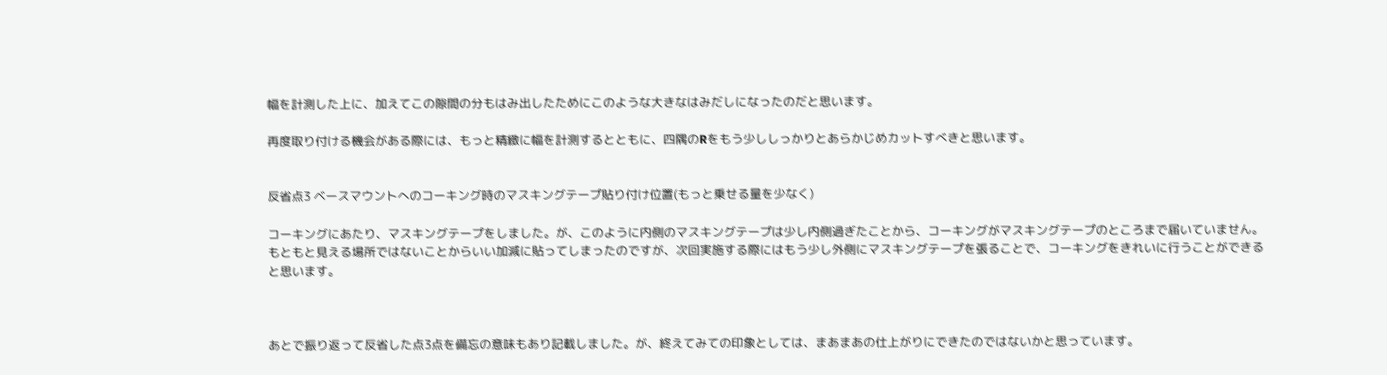幅を計測した上に、加えてこの隙間の分もはみ出したためにこのような大きなはみだしになったのだと思います。

再度取り付ける機会がある際には、もっと精緻に幅を計測するとともに、四隅のRをもう少ししっかりとあらかじめカットすべきと思います。


反省点3 ベースマウントへのコーキング時のマスキングテープ貼り付け位置(もっと乗せる量を少なく)

コーキングにあたり、マスキングテープをしました。が、このように内側のマスキングテープは少し内側過ぎたことから、コーキングがマスキングテープのところまで届いていません。もともと見える場所ではないことからいい加減に貼ってしまったのですが、次回実施する際にはもう少し外側にマスキングテープを張ることで、コーキングをきれいに行うことができると思います。



あとで振り返って反省した点3点を備忘の意味もあり記載しました。が、終えてみての印象としては、まあまあの仕上がりにできたのではないかと思っています。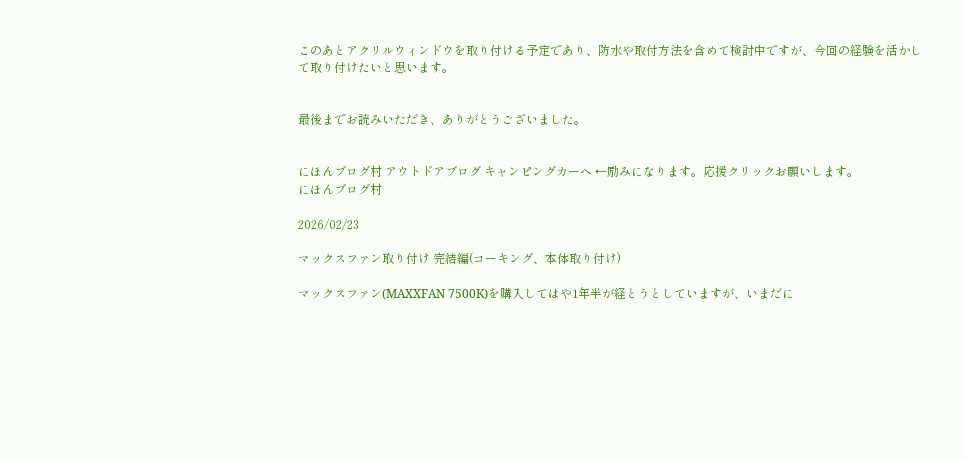このあとアクリルウィンドウを取り付ける予定であり、防水や取付方法を含めて検討中ですが、今回の経験を活かして取り付けたいと思います。


最後までお読みいただき、ありがとうございました。


にほんブログ村 アウトドアブログ キャンピングカーへ ←励みになります。応援クリックお願いします。
にほんブログ村

2026/02/23

マックスファン取り付け 完結編(コーキング、本体取り付け)

マックスファン(MAXXFAN 7500K)を購入してはや1年半が経とうとしていますが、いまだに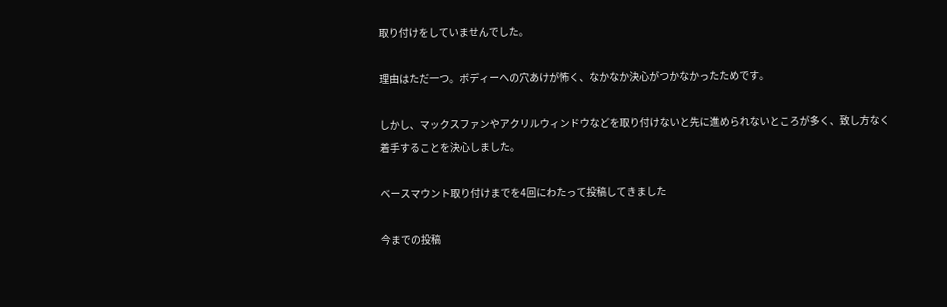取り付けをしていませんでした。

理由はただ一つ。ボディーへの穴あけが怖く、なかなか決心がつかなかったためです。

しかし、マックスファンやアクリルウィンドウなどを取り付けないと先に進められないところが多く、致し方なく着手することを決心しました。

ベースマウント取り付けまでを4回にわたって投稿してきました

今までの投稿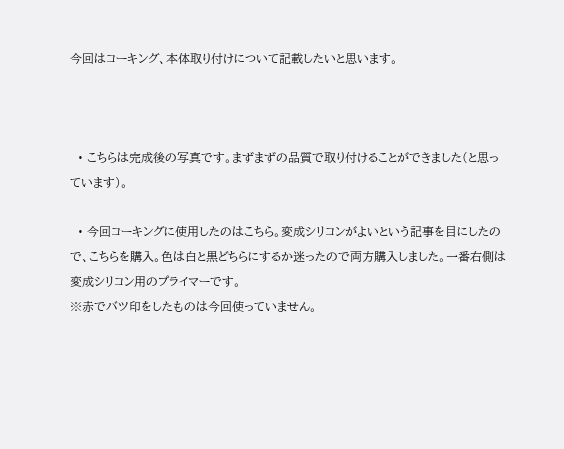今回はコーキング、本体取り付けについて記載したいと思います。



  • こちらは完成後の写真です。まずまずの品質で取り付けることができました(と思っています)。

  • 今回コーキングに使用したのはこちら。変成シリコンがよいという記事を目にしたので、こちらを購入。色は白と黒どちらにするか迷ったので両方購入しました。一番右側は変成シリコン用のプライマーです。
※赤でバツ印をしたものは今回使っていません。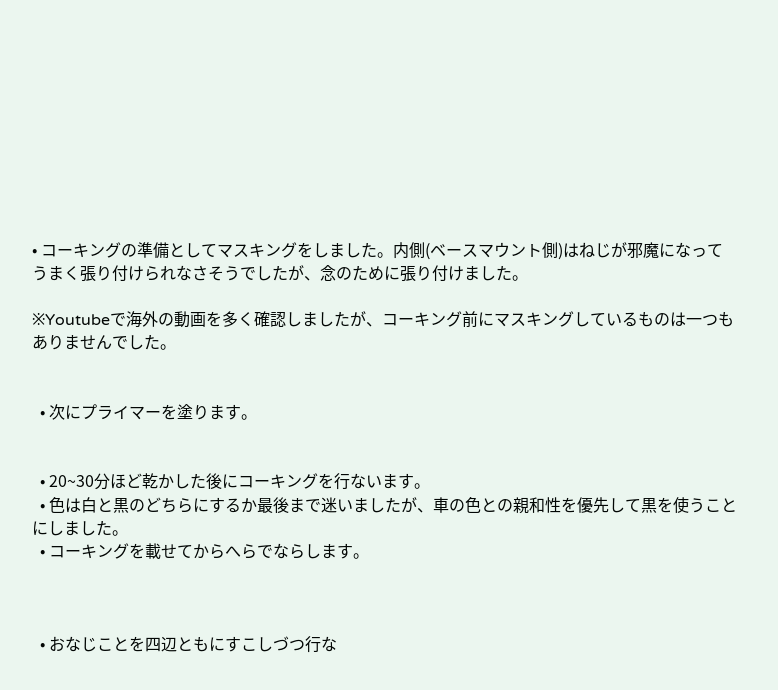• コーキングの準備としてマスキングをしました。内側(ベースマウント側)はねじが邪魔になってうまく張り付けられなさそうでしたが、念のために張り付けました。

※Youtubeで海外の動画を多く確認しましたが、コーキング前にマスキングしているものは一つもありませんでした。


  • 次にプライマーを塗ります。


  • 20~30分ほど乾かした後にコーキングを行ないます。
  • 色は白と黒のどちらにするか最後まで迷いましたが、車の色との親和性を優先して黒を使うことにしました。
  • コーキングを載せてからへらでならします。



  • おなじことを四辺ともにすこしづつ行な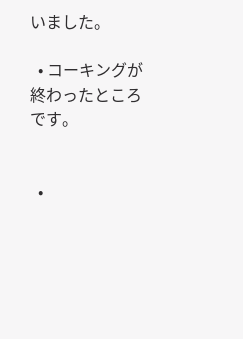いました。

  • コーキングが終わったところです。


  •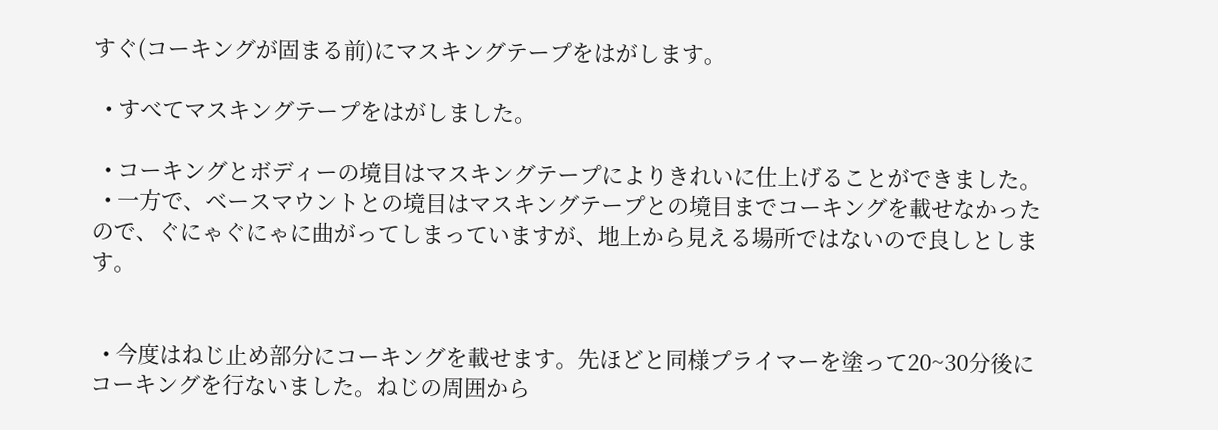すぐ(コーキングが固まる前)にマスキングテープをはがします。

  • すべてマスキングテープをはがしました。

  • コーキングとボディーの境目はマスキングテープによりきれいに仕上げることができました。
  • 一方で、ベースマウントとの境目はマスキングテープとの境目までコーキングを載せなかったので、ぐにゃぐにゃに曲がってしまっていますが、地上から見える場所ではないので良しとします。


  • 今度はねじ止め部分にコーキングを載せます。先ほどと同様プライマーを塗って20~30分後にコーキングを行ないました。ねじの周囲から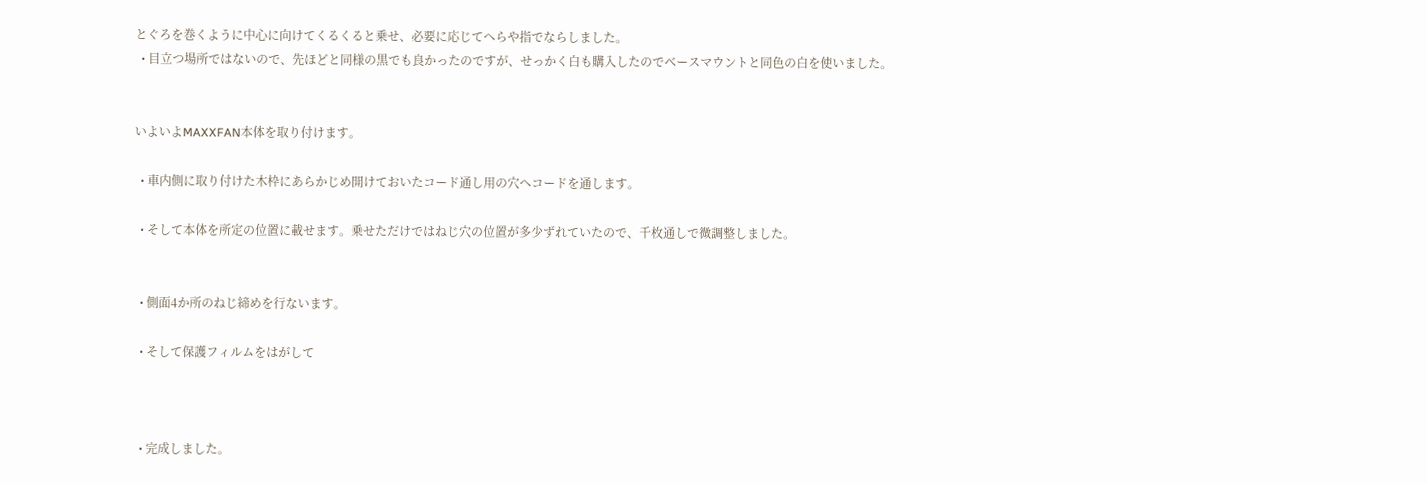とぐろを巻くように中心に向けてくるくると乗せ、必要に応じてへらや指でならしました。
  • 目立つ場所ではないので、先ほどと同様の黒でも良かったのですが、せっかく白も購入したのでベースマウントと同色の白を使いました。


いよいよMAXXFAN本体を取り付けます。

  • 車内側に取り付けた木枠にあらかじめ開けておいたコード通し用の穴へコードを通します。

  • そして本体を所定の位置に載せます。乗せただけではねじ穴の位置が多少ずれていたので、千枚通しで微調整しました。


  • 側面4か所のねじ締めを行ないます。

  • そして保護フィルムをはがして



  • 完成しました。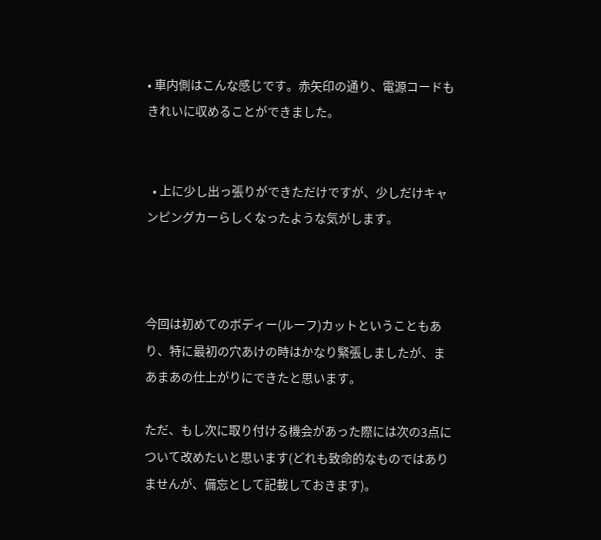• 車内側はこんな感じです。赤矢印の通り、電源コードもきれいに収めることができました。


  • 上に少し出っ張りができただけですが、少しだけキャンピングカーらしくなったような気がします。



今回は初めてのボディー(ルーフ)カットということもあり、特に最初の穴あけの時はかなり緊張しましたが、まあまあの仕上がりにできたと思います。

ただ、もし次に取り付ける機会があった際には次の3点について改めたいと思います(どれも致命的なものではありませんが、備忘として記載しておきます)。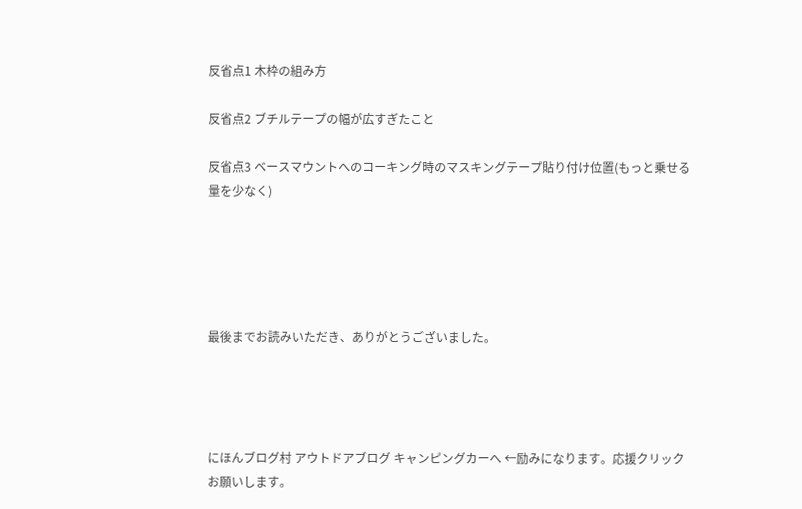反省点1 木枠の組み方

反省点2 ブチルテープの幅が広すぎたこと

反省点3 ベースマウントへのコーキング時のマスキングテープ貼り付け位置(もっと乗せる量を少なく)





最後までお読みいただき、ありがとうございました。




にほんブログ村 アウトドアブログ キャンピングカーへ ←励みになります。応援クリックお願いします。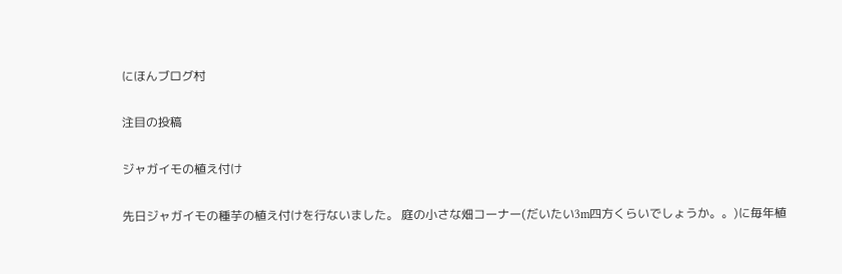にほんブログ村

注目の投稿

ジャガイモの植え付け

先日ジャガイモの種芋の植え付けを行ないました。 庭の小さな畑コーナー(だいたい3m四方くらいでしょうか。。)に毎年植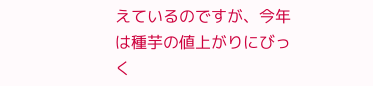えているのですが、今年は種芋の値上がりにびっく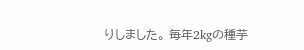りしました。 毎年2kgの種芋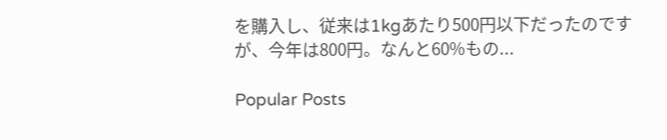を購入し、従来は1kgあたり500円以下だったのですが、今年は800円。なんと60%もの...

Popular Posts